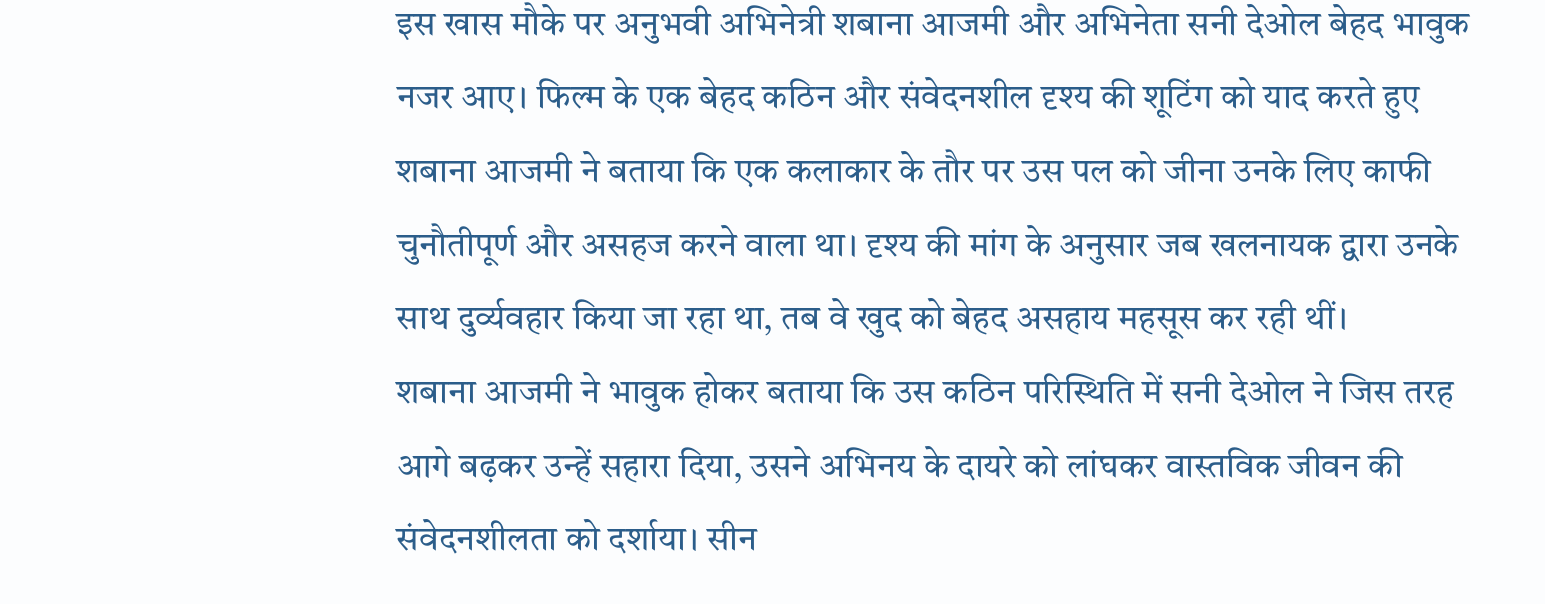इस खास मौके पर अनुभवी अभिनेत्री शबाना आजमी और अभिनेता सनी देओल बेहद भावुक नजर आए। फिल्म के एक बेहद कठिन और संवेदनशील दृश्य की शूटिंग को याद करते हुए शबाना आजमी ने बताया कि एक कलाकार के तौर पर उस पल को जीना उनके लिए काफी चुनौतीपूर्ण और असहज करने वाला था। दृश्य की मांग के अनुसार जब खलनायक द्वारा उनके साथ दुर्व्यवहार किया जा रहा था, तब वे खुद को बेहद असहाय महसूस कर रही थीं।
शबाना आजमी ने भावुक होकर बताया कि उस कठिन परिस्थिति में सनी देओल ने जिस तरह आगे बढ़कर उन्हें सहारा दिया, उसने अभिनय के दायरे को लांघकर वास्तविक जीवन की संवेदनशीलता को दर्शाया। सीन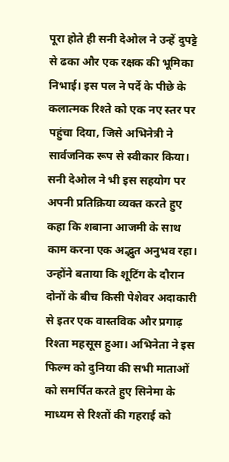पूरा होते ही सनी देओल ने उन्हें दुपट्टे से ढका और एक रक्षक की भूमिका निभाई। इस पल ने पर्दे के पीछे के कलात्मक रिश्ते को एक नए स्तर पर पहुंचा दिया, जिसे अभिनेत्री ने सार्वजनिक रूप से स्वीकार किया।
सनी देओल ने भी इस सहयोग पर अपनी प्रतिक्रिया व्यक्त करते हुए कहा कि शबाना आजमी के साथ काम करना एक अद्भुत अनुभव रहा। उन्होंने बताया कि शूटिंग के दौरान दोनों के बीच किसी पेशेवर अदाकारी से इतर एक वास्तविक और प्रगाढ़ रिश्ता महसूस हुआ। अभिनेता ने इस फिल्म को दुनिया की सभी माताओं को समर्पित करते हुए सिनेमा के माध्यम से रिश्तों की गहराई को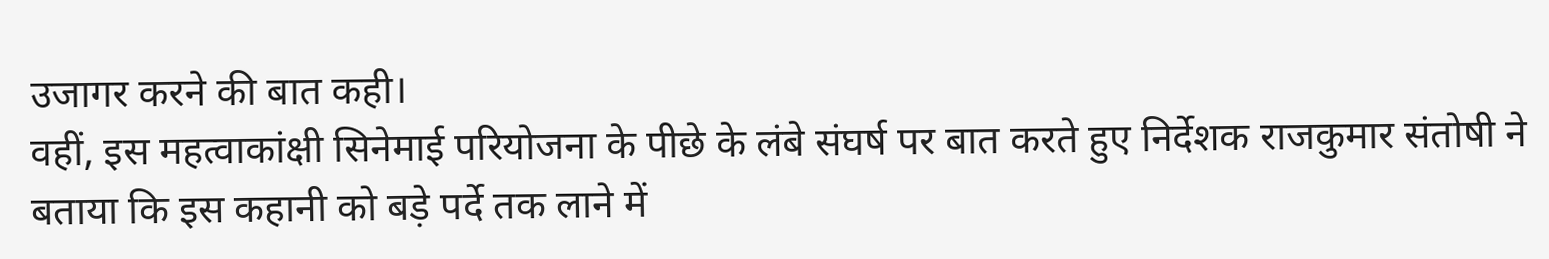उजागर करने की बात कही।
वहीं, इस महत्वाकांक्षी सिनेमाई परियोजना के पीछे के लंबे संघर्ष पर बात करते हुए निर्देशक राजकुमार संतोषी ने बताया कि इस कहानी को बड़े पर्दे तक लाने में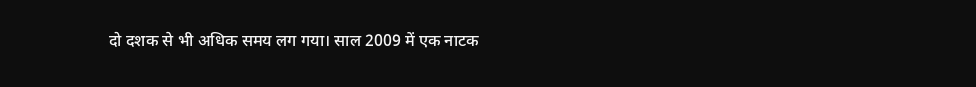दो दशक से भी अधिक समय लग गया। साल 2009 में एक नाटक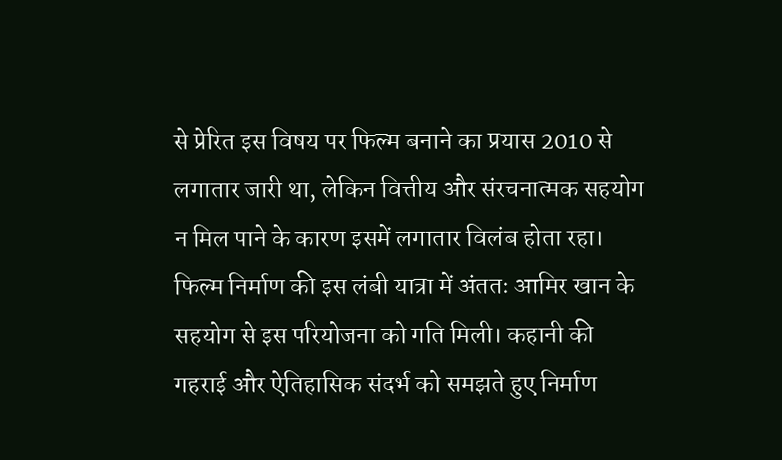से प्रेरित इस विषय पर फिल्म बनाने का प्रयास 2010 से लगातार जारी था, लेकिन वित्तीय और संरचनात्मक सहयोग न मिल पाने के कारण इसमें लगातार विलंब होता रहा।
फिल्म निर्माण की इस लंबी यात्रा में अंततः आमिर खान के सहयोग से इस परियोजना को गति मिली। कहानी की गहराई और ऐतिहासिक संदर्भ को समझते हुए निर्माण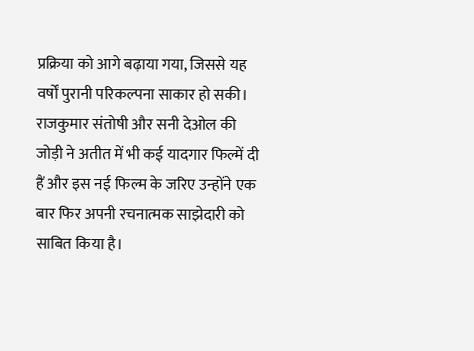प्रक्रिया को आगे बढ़ाया गया, जिससे यह वर्षों पुरानी परिकल्पना साकार हो सकी। राजकुमार संतोषी और सनी देओल की जोड़ी ने अतीत में भी कई यादगार फिल्में दी हैं और इस नई फिल्म के जरिए उन्होंने एक बार फिर अपनी रचनात्मक साझेदारी को साबित किया है।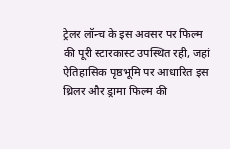ट्रेलर लॉन्च के इस अवसर पर फिल्म की पूरी स्टारकास्ट उपस्थित रही, जहां ऐतिहासिक पृष्ठभूमि पर आधारित इस थ्रिलर और ड्रामा फिल्म की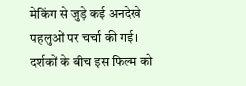मेकिंग से जुड़े कई अनदेखे पहलुओं पर चर्चा की गई। दर्शकों के बीच इस फिल्म को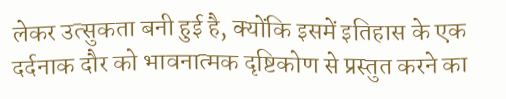लेकर उत्सुकता बनी हुई है, क्योंकि इसमें इतिहास के एक दर्दनाक दौर को भावनात्मक दृष्टिकोण से प्रस्तुत करने का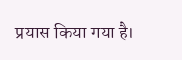प्रयास किया गया है।